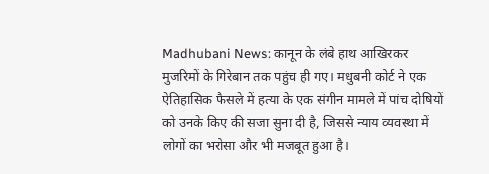Madhubani News: कानून के लंबे हाथ आखिरकर मुजरिमों के गिरेबान तक पहुंच ही गए। मधुबनी कोर्ट ने एक ऐतिहासिक फैसले में हत्या के एक संगीन मामले में पांच दोषियों को उनके किए की सजा सुना दी है, जिससे न्याय व्यवस्था में लोगों का भरोसा और भी मजबूत हुआ है।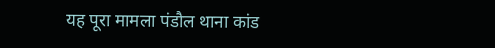यह पूरा मामला पंडौल थाना कांड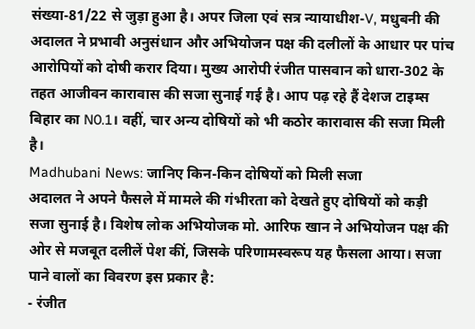संख्या-81/22 से जुड़ा हुआ है। अपर जिला एवं सत्र न्यायाधीश-V, मधुबनी की अदालत ने प्रभावी अनुसंधान और अभियोजन पक्ष की दलीलों के आधार पर पांच आरोपियों को दोषी करार दिया। मुख्य आरोपी रंजीत पासवान को धारा-302 के तहत आजीवन कारावास की सजा सुनाई गई है। आप पढ़ रहे हैं देशज टाइम्स बिहार का N0.1। वहीं, चार अन्य दोषियों को भी कठोर कारावास की सजा मिली है।
Madhubani News: जानिए किन-किन दोषियों को मिली सजा
अदालत ने अपने फैसले में मामले की गंभीरता को देखते हुए दोषियों को कड़ी सजा सुनाई है। विशेष लोक अभियोजक मो. आरिफ खान ने अभियोजन पक्ष की ओर से मजबूत दलीलें पेश कीं, जिसके परिणामस्वरूप यह फैसला आया। सजा पाने वालों का विवरण इस प्रकार है:
- रंजीत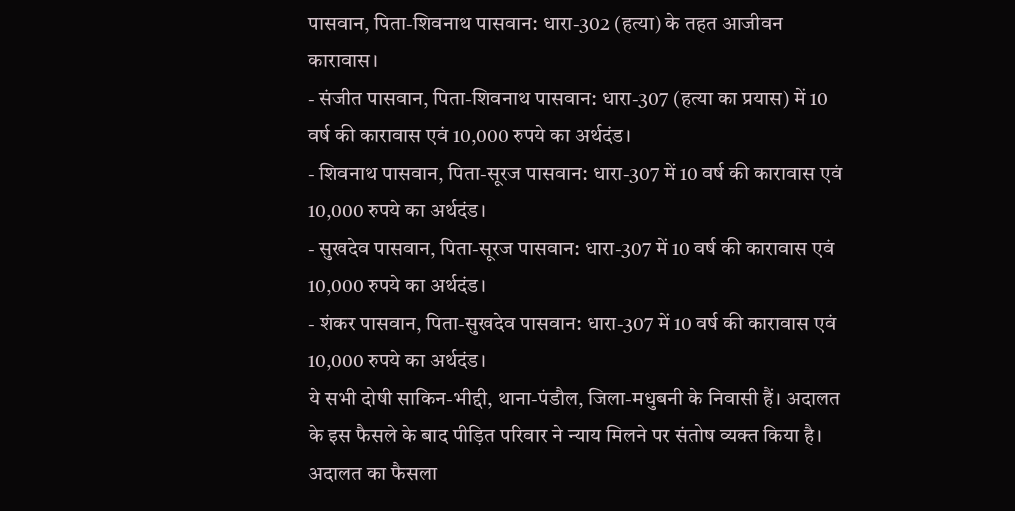पासवान, पिता-शिवनाथ पासवान: धारा-302 (हत्या) के तहत आजीवन कारावास।
- संजीत पासवान, पिता-शिवनाथ पासवान: धारा-307 (हत्या का प्रयास) में 10 वर्ष की कारावास एवं 10,000 रुपये का अर्थदंड।
- शिवनाथ पासवान, पिता-सूरज पासवान: धारा-307 में 10 वर्ष की कारावास एवं 10,000 रुपये का अर्थदंड।
- सुखदेव पासवान, पिता-सूरज पासवान: धारा-307 में 10 वर्ष की कारावास एवं 10,000 रुपये का अर्थदंड।
- शंकर पासवान, पिता-सुखदेव पासवान: धारा-307 में 10 वर्ष की कारावास एवं 10,000 रुपये का अर्थदंड।
ये सभी दोषी साकिन-भीद्दी, थाना-पंडौल, जिला-मधुबनी के निवासी हैं। अदालत के इस फैसले के बाद पीड़ित परिवार ने न्याय मिलने पर संतोष व्यक्त किया है।
अदालत का फैसला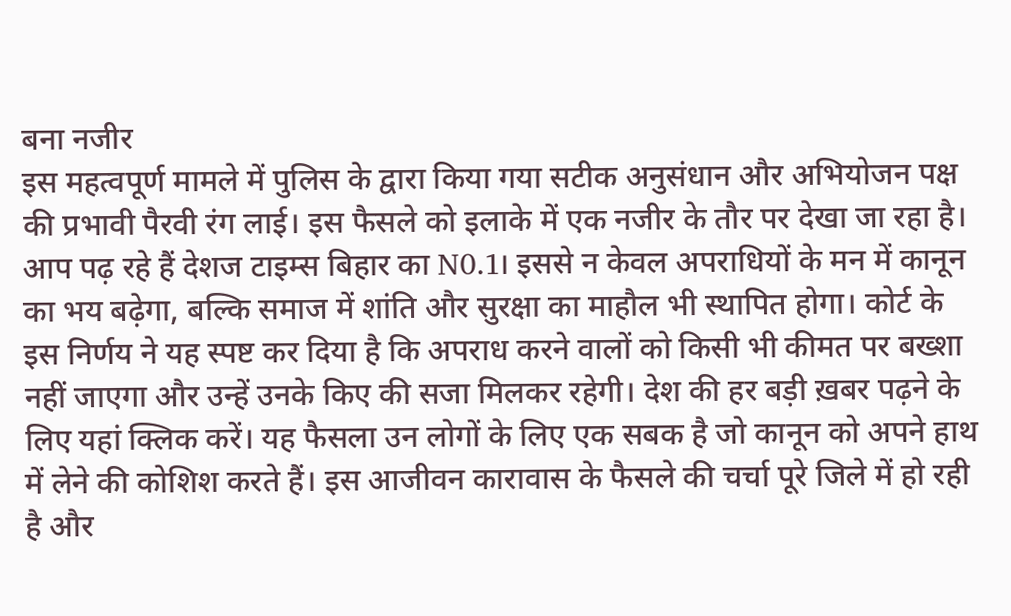बना नजीर
इस महत्वपूर्ण मामले में पुलिस के द्वारा किया गया सटीक अनुसंधान और अभियोजन पक्ष की प्रभावी पैरवी रंग लाई। इस फैसले को इलाके में एक नजीर के तौर पर देखा जा रहा है। आप पढ़ रहे हैं देशज टाइम्स बिहार का N0.1। इससे न केवल अपराधियों के मन में कानून का भय बढ़ेगा, बल्कि समाज में शांति और सुरक्षा का माहौल भी स्थापित होगा। कोर्ट के इस निर्णय ने यह स्पष्ट कर दिया है कि अपराध करने वालों को किसी भी कीमत पर बख्शा नहीं जाएगा और उन्हें उनके किए की सजा मिलकर रहेगी। देश की हर बड़ी ख़बर पढ़ने के लिए यहां क्लिक करें। यह फैसला उन लोगों के लिए एक सबक है जो कानून को अपने हाथ में लेने की कोशिश करते हैं। इस आजीवन कारावास के फैसले की चर्चा पूरे जिले में हो रही है और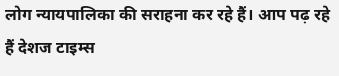लोग न्यायपालिका की सराहना कर रहे हैं। आप पढ़ रहे हैं देशज टाइम्स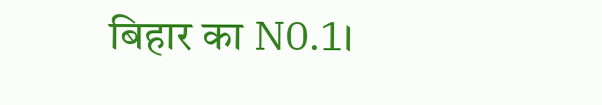बिहार का N0.1।